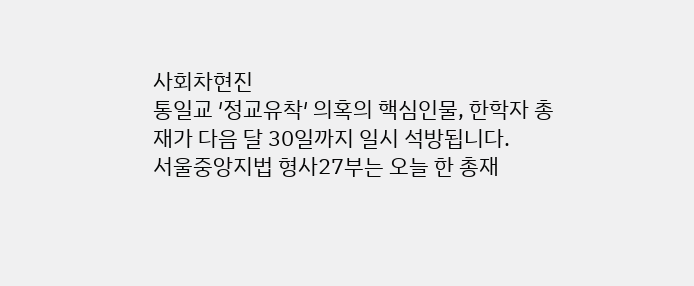사회차현진
통일교 ′정교유착′ 의혹의 핵심인물, 한학자 총재가 다음 달 30일까지 일시 석방됩니다.
서울중앙지법 형사27부는 오늘 한 총재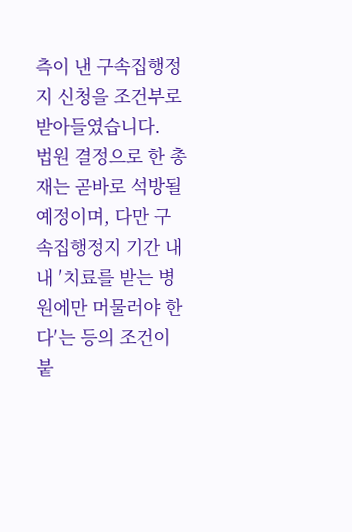측이 낸 구속집행정지 신청을 조건부로 받아들였습니다.
법원 결정으로 한 총재는 곧바로 석방될 예정이며, 다만 구속집행정지 기간 내내 ′치료를 받는 병원에만 머물러야 한다′는 등의 조건이 붙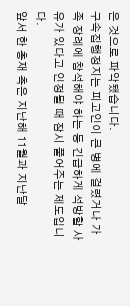은 것으로 파악됐습니다.
구속집행정지는 피고인이 큰 병에 걸렸거나 가족 장례에 참석해야 하는 등 긴급하게 석방할 사유가 있다고 인정될 때 잠시 풀어주는 제도입니다.
앞서 한 총재 측은 지난해 11월과 지난달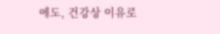에도, 건강상 이유로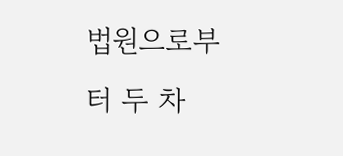법원으로부터 두 차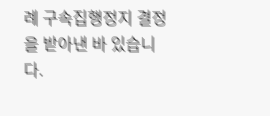례 구속집행정지 결정을 받아낸 바 있습니다.